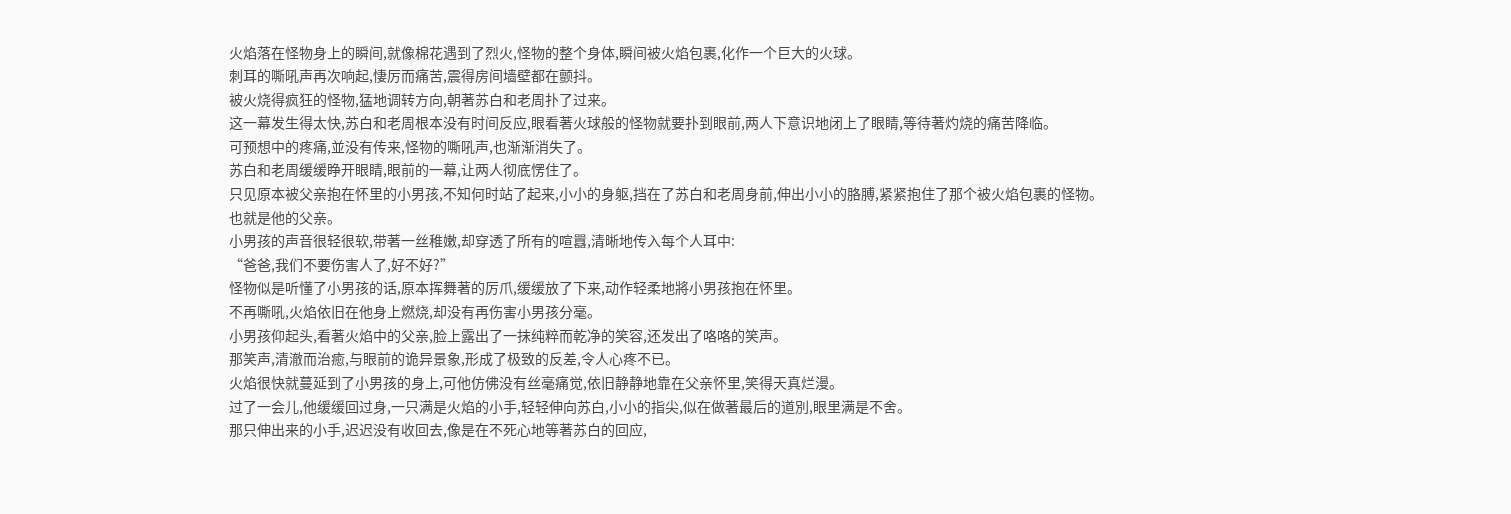火焰落在怪物身上的瞬间,就像棉花遇到了烈火,怪物的整个身体,瞬间被火焰包裹,化作一个巨大的火球。
刺耳的嘶吼声再次响起,悽厉而痛苦,震得房间墙壁都在颤抖。
被火烧得疯狂的怪物,猛地调转方向,朝著苏白和老周扑了过来。
这一幕发生得太快,苏白和老周根本没有时间反应,眼看著火球般的怪物就要扑到眼前,两人下意识地闭上了眼睛,等待著灼烧的痛苦降临。
可预想中的疼痛,並没有传来,怪物的嘶吼声,也渐渐消失了。
苏白和老周缓缓睁开眼睛,眼前的一幕,让两人彻底愣住了。
只见原本被父亲抱在怀里的小男孩,不知何时站了起来,小小的身躯,挡在了苏白和老周身前,伸出小小的胳膊,紧紧抱住了那个被火焰包裹的怪物。
也就是他的父亲。
小男孩的声音很轻很软,带著一丝稚嫩,却穿透了所有的喧囂,清晰地传入每个人耳中:
“爸爸,我们不要伤害人了,好不好?”
怪物似是听懂了小男孩的话,原本挥舞著的厉爪,缓缓放了下来,动作轻柔地將小男孩抱在怀里。
不再嘶吼,火焰依旧在他身上燃烧,却没有再伤害小男孩分毫。
小男孩仰起头,看著火焰中的父亲,脸上露出了一抹纯粹而乾净的笑容,还发出了咯咯的笑声。
那笑声,清澈而治癒,与眼前的诡异景象,形成了极致的反差,令人心疼不已。
火焰很快就蔓延到了小男孩的身上,可他仿佛没有丝毫痛觉,依旧静静地靠在父亲怀里,笑得天真烂漫。
过了一会儿,他缓缓回过身,一只满是火焰的小手,轻轻伸向苏白,小小的指尖,似在做著最后的道別,眼里满是不舍。
那只伸出来的小手,迟迟没有收回去,像是在不死心地等著苏白的回应,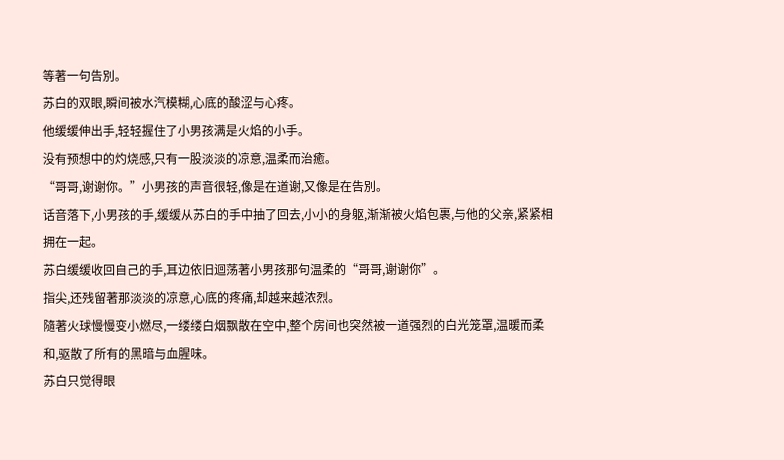等著一句告別。
苏白的双眼,瞬间被水汽模糊,心底的酸涩与心疼。
他缓缓伸出手,轻轻握住了小男孩满是火焰的小手。
没有预想中的灼烧感,只有一股淡淡的凉意,温柔而治癒。
“哥哥,谢谢你。”小男孩的声音很轻,像是在道谢,又像是在告別。
话音落下,小男孩的手,缓缓从苏白的手中抽了回去,小小的身躯,渐渐被火焰包裹,与他的父亲,紧紧相拥在一起。
苏白缓缓收回自己的手,耳边依旧迴荡著小男孩那句温柔的“哥哥,谢谢你”。
指尖,还残留著那淡淡的凉意,心底的疼痛,却越来越浓烈。
隨著火球慢慢变小燃尽,一缕缕白烟飘散在空中,整个房间也突然被一道强烈的白光笼罩,温暖而柔和,驱散了所有的黑暗与血腥味。
苏白只觉得眼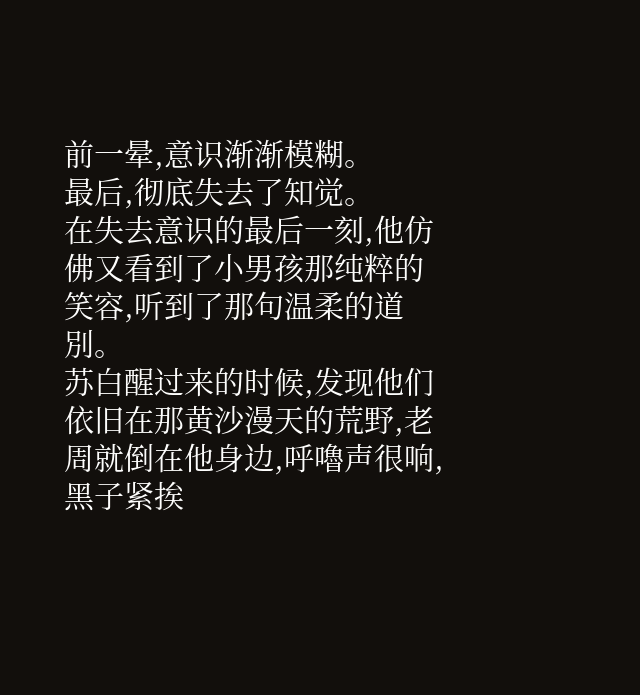前一晕,意识渐渐模糊。
最后,彻底失去了知觉。
在失去意识的最后一刻,他仿佛又看到了小男孩那纯粹的笑容,听到了那句温柔的道別。
苏白醒过来的时候,发现他们依旧在那黄沙漫天的荒野,老周就倒在他身边,呼嚕声很响,黑子紧挨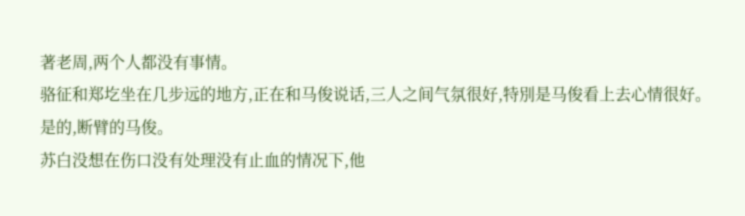著老周,两个人都没有事情。
骆征和郑圪坐在几步远的地方,正在和马俊说话,三人之间气氛很好,特別是马俊看上去心情很好。
是的,断臂的马俊。
苏白没想在伤口没有处理没有止血的情况下,他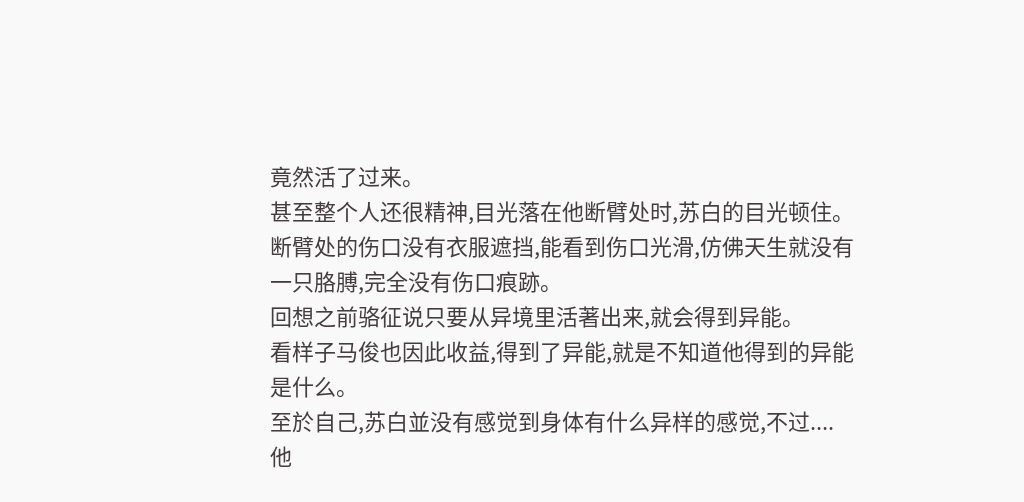竟然活了过来。
甚至整个人还很精神,目光落在他断臂处时,苏白的目光顿住。
断臂处的伤口没有衣服遮挡,能看到伤口光滑,仿佛天生就没有一只胳膊,完全没有伤口痕跡。
回想之前骆征说只要从异境里活著出来,就会得到异能。
看样子马俊也因此收益,得到了异能,就是不知道他得到的异能是什么。
至於自己,苏白並没有感觉到身体有什么异样的感觉,不过....他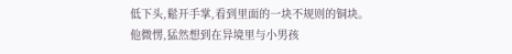低下头,鬆开手掌,看到里面的一块不规则的铜块。
他微愣,猛然想到在异境里与小男孩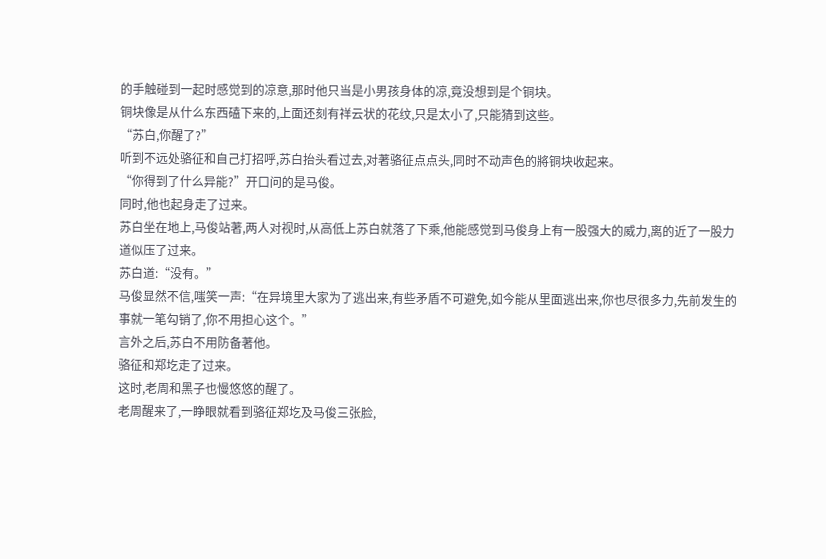的手触碰到一起时感觉到的凉意,那时他只当是小男孩身体的凉,竟没想到是个铜块。
铜块像是从什么东西磕下来的,上面还刻有祥云状的花纹,只是太小了,只能猜到这些。
“苏白,你醒了?”
听到不远处骆征和自己打招呼,苏白抬头看过去,对著骆征点点头,同时不动声色的將铜块收起来。
“你得到了什么异能?”开口问的是马俊。
同时,他也起身走了过来。
苏白坐在地上,马俊站著,两人对视时,从高低上苏白就落了下乘,他能感觉到马俊身上有一股强大的威力,离的近了一股力道似压了过来。
苏白道:“没有。”
马俊显然不信,嗤笑一声:“在异境里大家为了逃出来,有些矛盾不可避免,如今能从里面逃出来,你也尽很多力,先前发生的事就一笔勾销了,你不用担心这个。”
言外之后,苏白不用防备著他。
骆征和郑圪走了过来。
这时,老周和黑子也慢悠悠的醒了。
老周醒来了,一睁眼就看到骆征郑圪及马俊三张脸,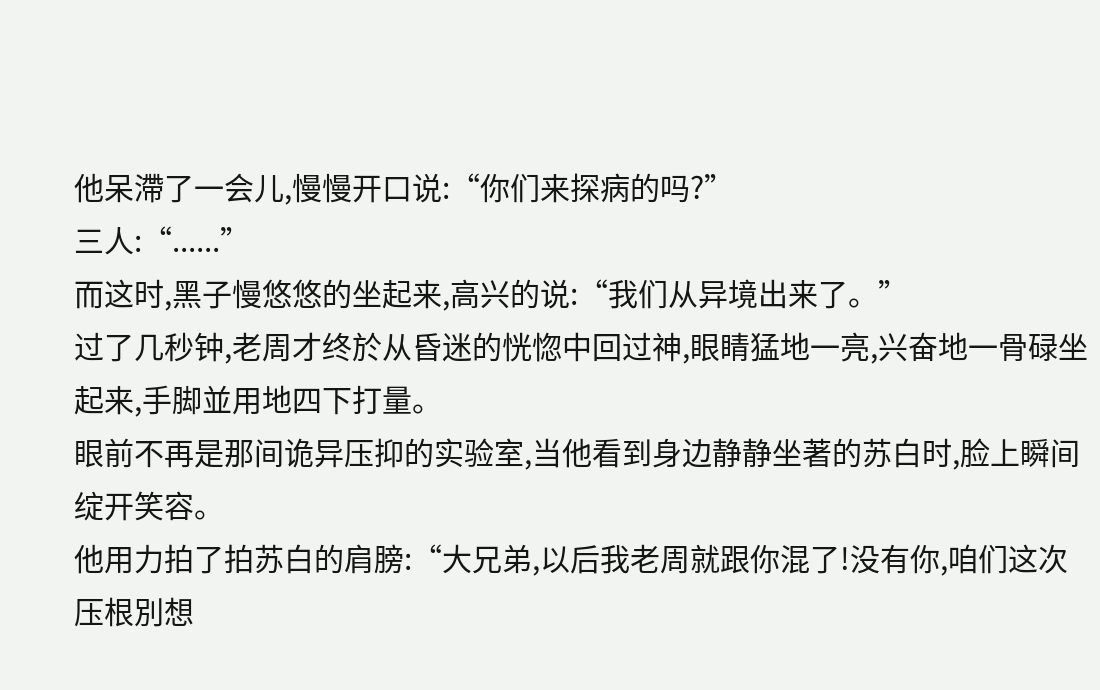他呆滯了一会儿,慢慢开口说:“你们来探病的吗?”
三人:“......”
而这时,黑子慢悠悠的坐起来,高兴的说:“我们从异境出来了。”
过了几秒钟,老周才终於从昏迷的恍惚中回过神,眼睛猛地一亮,兴奋地一骨碌坐起来,手脚並用地四下打量。
眼前不再是那间诡异压抑的实验室,当他看到身边静静坐著的苏白时,脸上瞬间绽开笑容。
他用力拍了拍苏白的肩膀:“大兄弟,以后我老周就跟你混了!没有你,咱们这次压根別想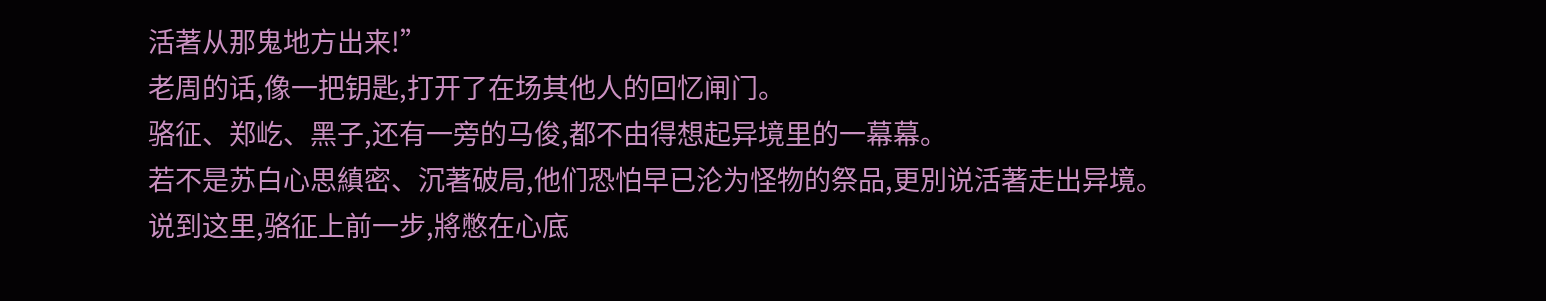活著从那鬼地方出来!”
老周的话,像一把钥匙,打开了在场其他人的回忆闸门。
骆征、郑屹、黑子,还有一旁的马俊,都不由得想起异境里的一幕幕。
若不是苏白心思縝密、沉著破局,他们恐怕早已沦为怪物的祭品,更別说活著走出异境。
说到这里,骆征上前一步,將憋在心底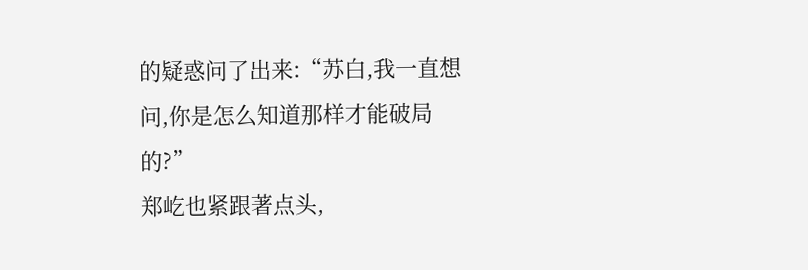的疑惑问了出来:“苏白,我一直想问,你是怎么知道那样才能破局的?”
郑屹也紧跟著点头,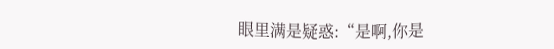眼里满是疑惑:“是啊,你是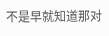不是早就知道那对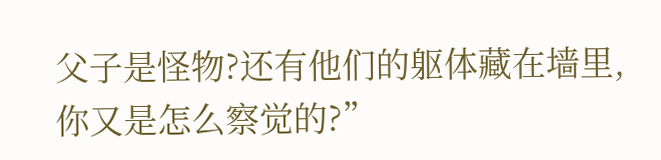父子是怪物?还有他们的躯体藏在墙里,你又是怎么察觉的?”